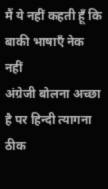मैं ये नहीं कहती हूँ कि बाकी भाषाएँ नेक नहीं
अंग्रेजी बोलना अच्छा है पर हिन्दी त्यागना ठीक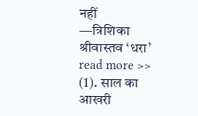नहीं
—त्रिशिका श्रीवास्तव ‘धरा’ read more >>
(1). साल का आखरी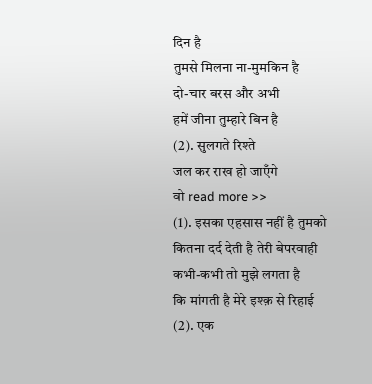दिन है
तुमसे मिलना ना-मुमकिन है
दो-चार बरस और अभी
हमें जीना तुम्हारे बिन है
(2). सुलगते रिश्ते
जल कर राख हो जाएँगे
वो read more >>
(1). इसका एहसास नहीं है तुमको
कितना दर्द देती है तेरी बेपरवाही
कभी-कभी तो मुझे लगता है
कि मांगती है मेरे इश्क़ से रिहाई
(2). एक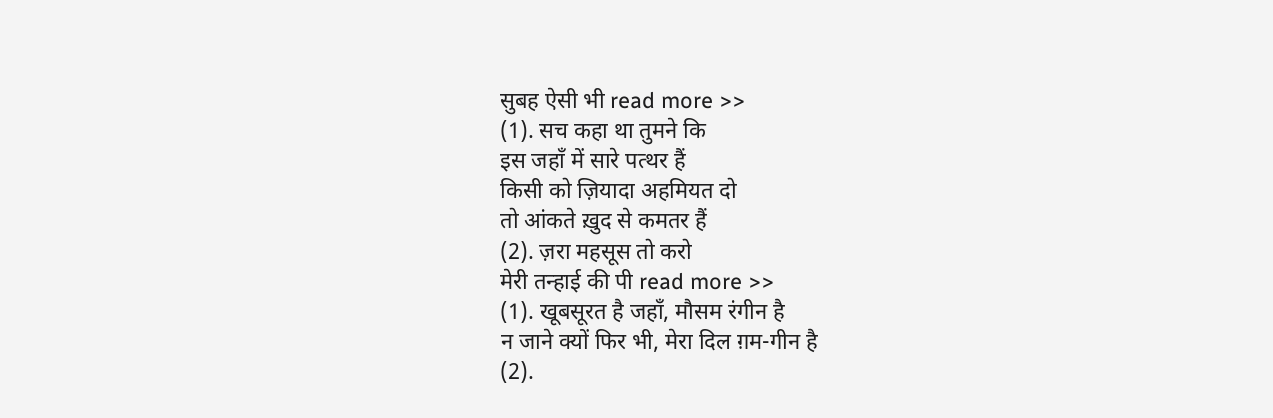सुबह ऐसी भी read more >>
(1). सच कहा था तुमने कि
इस जहाँ में सारे पत्थर हैं
किसी को ज़ियादा अहमियत दो
तो आंकते ख़ुद से कमतर हैं
(2). ज़रा महसूस तो करो
मेरी तन्हाई की पी read more >>
(1). खूबसूरत है जहाँ, मौसम रंगीन है
न जाने क्यों फिर भी, मेरा दिल ग़म-गीन है
(2).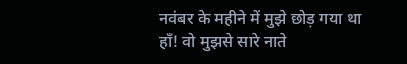नवंबर के महीने में मुझे छोड़ गया था
हाँ! वो मुझसे सारे नाते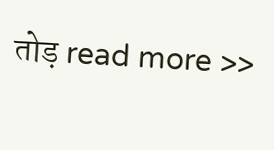तोड़ read more >>